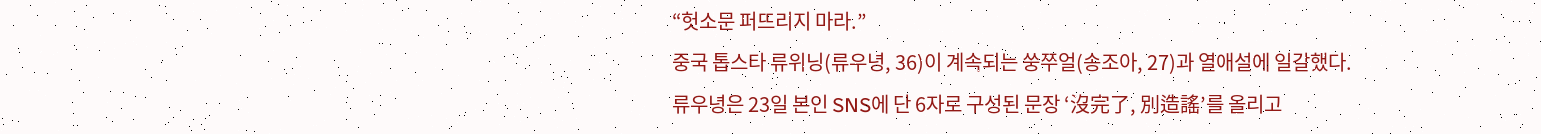“헛소문 퍼뜨리지 마라.”
중국 톱스타 류위닝(류우녕, 36)이 계속되는 쑹쭈얼(송조아, 27)과 열애설에 일갈했다.
류우녕은 23일 본인 SNS에 단 6자로 구성된 문장 ‘沒完了, 別造謠’를 올리고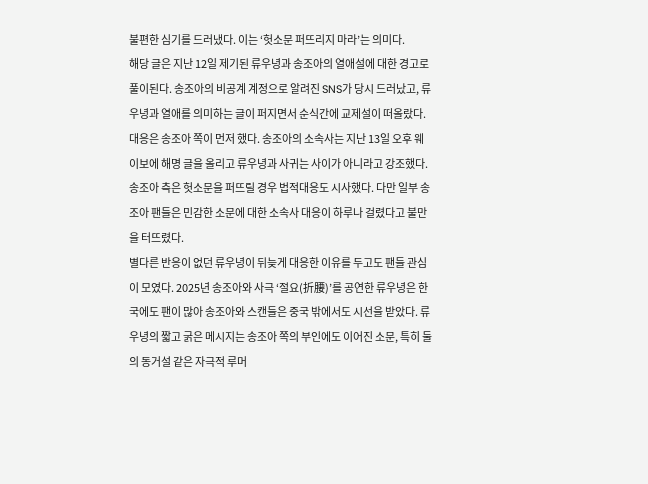불편한 심기를 드러냈다. 이는 ‘헛소문 퍼뜨리지 마라’는 의미다.
해당 글은 지난 12일 제기된 류우녕과 송조아의 열애설에 대한 경고로 풀이된다. 송조아의 비공계 계정으로 알려진 SNS가 당시 드러났고, 류우녕과 열애를 의미하는 글이 퍼지면서 순식간에 교제설이 떠올랐다.
대응은 송조아 쪽이 먼저 했다. 송조아의 소속사는 지난 13일 오후 웨이보에 해명 글을 올리고 류우녕과 사귀는 사이가 아니라고 강조했다. 송조아 측은 헛소문을 퍼뜨릴 경우 법적대응도 시사했다. 다만 일부 송조아 팬들은 민감한 소문에 대한 소속사 대응이 하루나 걸렸다고 불만을 터뜨렸다.
별다른 반응이 없던 류우녕이 뒤늦게 대응한 이유를 두고도 팬들 관심이 모였다. 2025년 송조아와 사극 ‘절요(折腰)’를 공연한 류우녕은 한국에도 팬이 많아 송조아와 스캔들은 중국 밖에서도 시선을 받았다. 류우녕의 짧고 굵은 메시지는 송조아 쪽의 부인에도 이어진 소문, 특히 둘의 동거설 같은 자극적 루머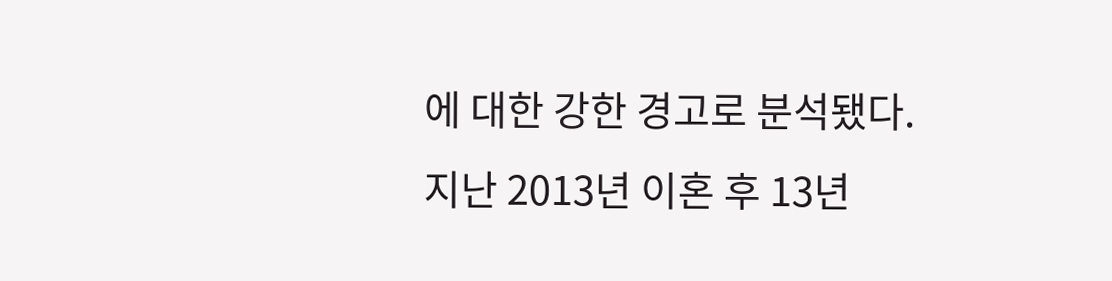에 대한 강한 경고로 분석됐다.
지난 2013년 이혼 후 13년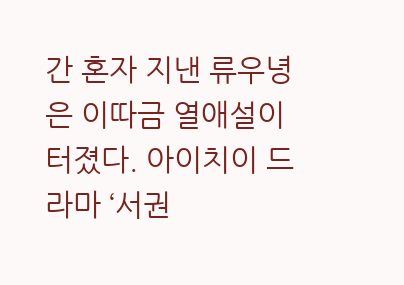간 혼자 지낸 류우녕은 이따금 열애설이 터졌다. 아이치이 드라마 ‘서권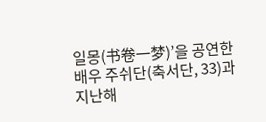일몽(书卷一梦)’을 공연한 배우 주쉬단(축서단, 33)과 지난해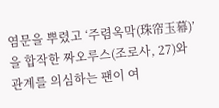염문을 뿌렸고 ‘주렴옥막(珠帘玉幕)’을 합작한 짜오루스(조로사, 27)와 관계를 의심하는 팬이 여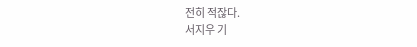전히 적잖다.
서지우 기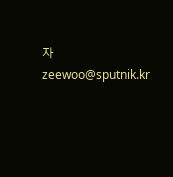자 zeewoo@sputnik.kr